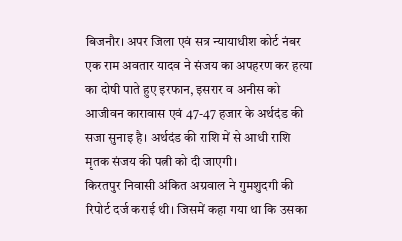बिजनौर। अपर जिला एवं सत्र न्यायाधीश कोर्ट नंबर एक राम अवतार यादव ने संजय का अपहरण कर हत्या का दोषी पाते हुए इरफान, इसरार व अनीस को आजीवन कारावास एवं 47-47 हजार के अर्थदंड की सजा सुनाइ है। अर्थदंड की राशि में से आधी राशि मृतक संजय की पत्नी को दी जाएगी।
किरतपुर निवासी अंकित अग्रवाल ने गुमशुदगी की रिपोर्ट दर्ज कराई थी। जिसमें कहा गया था कि उसका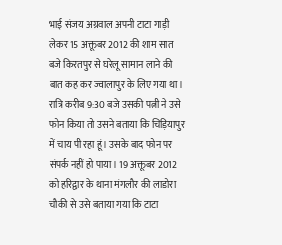भाई संजय अग्रवाल अपनी टाटा गाड़ी लेकर 15 अक्तूबर 2012 की शाम सात बजे किरतपुर से घरेलू सामान लाने की बात कह कर ज्वालापुर के लिए गया था। रात्रि करीब 9:30 बजे उसकी पत्नी ने उसे फोन किया तो उसने बताया कि चिड़ियापुर में चाय पी रहा हूं। उसके बाद फोन पर संपर्क नहीं हो पाया। 19 अक्तूबर 2012 को हरिद्वार के थाना मंगलौर की लाडोरा चौकी से उसे बताया गया कि टाटा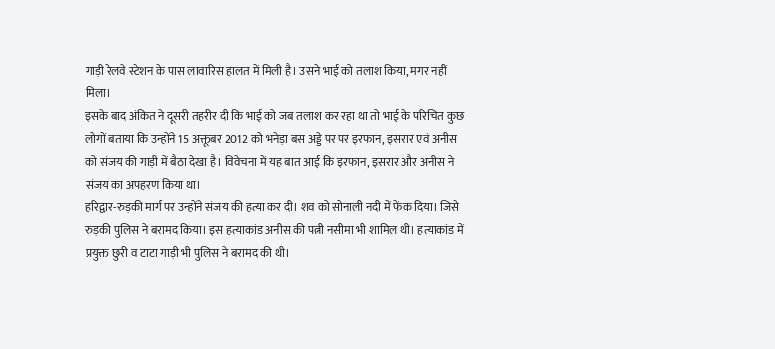गाड़ी रेलवे स्टेशन के पास लावारिस हालत में मिली है। उसने भाई को तलाश किया, मगर नहीं मिला।
इसके बाद अंकित ने दूसरी तहरीर दी कि भाई को जब तलाश कर रहा था तो भाई के परिचित कुछ लोगों बताया कि उन्होंने 15 अक्तूबर 2012 को भनेड़ा बस अड्डे पर पर इरफान, इसरार एवं अनीस को संजय की गाड़ी में बैठा देखा है। विवेचना में यह बात आई कि इरफान, इसरार और अनीस ने संजय का अपहरण किया था।
हरिद्वार-रुड़की मार्ग पर उन्होंने संजय की हत्या कर दी। शव को सोनाली नदी में फेंक दिया। जिसे रुड़की पुलिस ने बरामद किया। इस हत्याकांड अनीस की पत्नी नसीमा भी शामिल थी। हत्याकांड में प्रयुक्त छुरी व टाटा गाड़ी भी पुलिस ने बरामद की थी।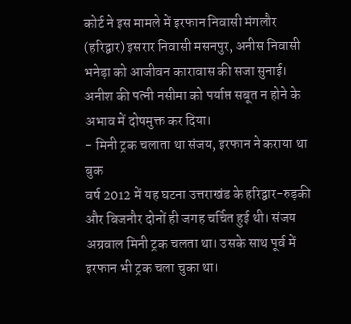कोर्ट ने इस मामले में इरफान निवासी मंगलौर (हरिद्वार) इसरार निवासी मसनपुर, अनीस निवासी भनेड़ा को आजीवन कारावास की सजा सुनाई। अनीश की पत्नी नसीमा को पर्याप्त सबूत न होने के अभाव में दोषमुक्त कर दिया।
- मिनी ट्रक चलाता था संजय, इरफान ने कराया था बुक
वर्ष 2012 में यह घटना उत्तराखंड के हरिद्वार-रुड़की और बिजनौर दोनों ही जगह चर्चित हुई थी। संजय अग्रवाल मिनी ट्रक चलता था। उसके साथ पूर्व में इरफान भी ट्रक चला चुका था।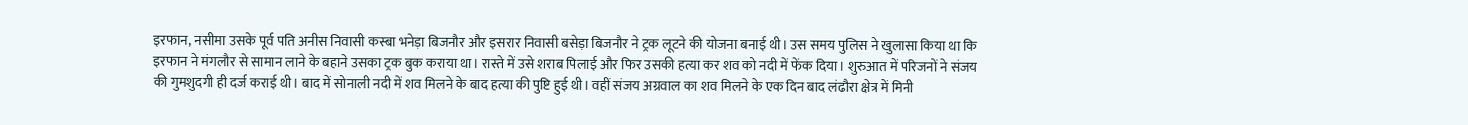इरफान, नसीमा उसके पूर्व पति अनीस निवासी कस्बा भनेड़ा बिजनौर और इसरार निवासी बसेड़ा बिजनौर ने ट्रक लूटने की योजना बनाई थी। उस समय पुलिस ने खुलासा किया था कि इरफान ने मंगलौर से सामान लाने के बहाने उसका ट्रक बुक कराया था। रास्ते में उसे शराब पिलाई और फिर उसकी हत्या कर शव को नदी में फेंक दिया। शुरुआत में परिजनों ने संजय की गुमशुदगी ही दर्ज कराई थी। बाद में सोनाली नदी में शव मिलने के बाद हत्या की पुष्टि हुई थी। वहीं संजय अग्रवाल का शव मिलने के एक दिन बाद लंढौरा क्षेत्र में मिनी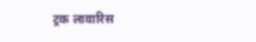ट्रक लावारिस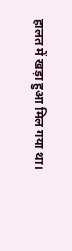हालत में खड़ा हुआ मिल गया था।